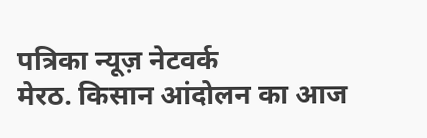पत्रिका न्यूज़ नेटवर्क
मेरठ. किसान आंदोलन का आज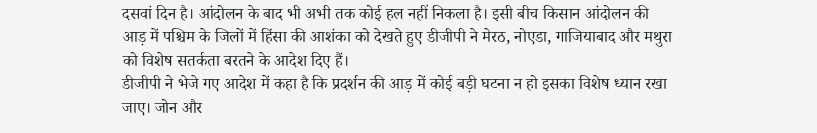दसवां दिन है। आंदोलन के बाद भी अभी तक कोई हल नहीं निकला है। इसी बीच किसान आंदोलन की आड़ में पश्चिम के जिलों में हिंसा की आशंका को देखते हुए डीजीपी ने मेरठ, नोएडा, गाजियाबाद और मथुरा को विशेष सतर्कता बरतने के आदेश दिए हैं।
डीजीपी ने भेजे गए आदेश में कहा है कि प्रदर्शन की आड़ में कोई बड़ी घटना न हो इसका विशेष ध्यान रखा जाए। जोन और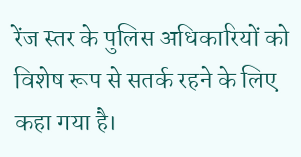रेंज स्तर के पुलिस अधिकारियों को विशेष रूप से सतर्क रहने के लिए कहा गया है।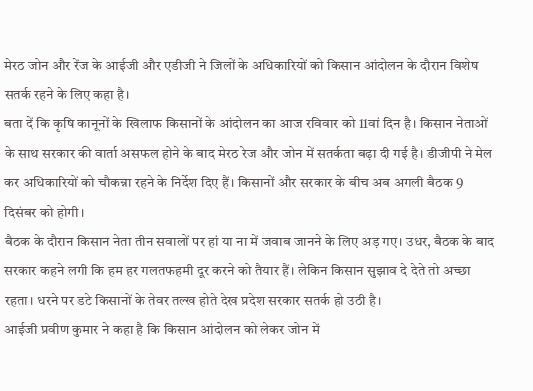मेरठ जोन और रेंज के आईजी और एडीजी ने जिलों के अधिकारियों को किसान आंदोलन के दौरान विशेष सतर्क रहने के लिए कहा है।
बता दें कि कृषि कानूनों के खिलाफ किसानों के आंदोलन का आज रविवार को 11वां दिन है। किसान नेताओं के साथ सरकार की वार्ता असफल होने के बाद मेरठ रेज और जोन में सतर्कता बढ़ा दी गई है। डीजीपी ने मेल कर अधिकारियों को चौकन्ना रहने के निर्देश दिए हैं। किसानों और सरकार के बीच अब अगली बैठक 9 दिसंबर को होगी।
बैठक के दौरान किसान नेता तीन सवालों पर हां या ना में जवाब जानने के लिए अड़ गए। उधर, बैठक के बाद सरकार कहने लगी कि हम हर गलतफहमी दूर करने को तैयार हैं। लेकिन किसान सुझाव दे देते तो अच्छा रहता। धरने पर डटे किसानों के तेवर तल्ख होते देख प्रदेश सरकार सतर्क हो उठी है।
आईजी प्रवीण कुमार ने कहा है कि किसान आंदोलन को लेकर जोन में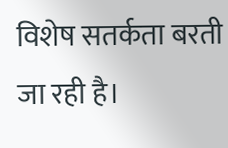विशेष सतर्कता बरती जा रही है।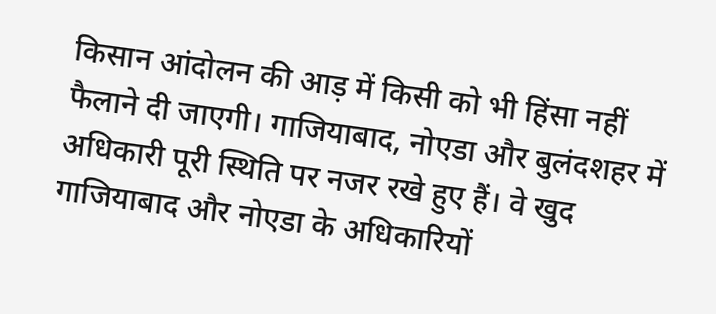किसान आंदोलन की आड़ में किसी को भी हिंसा नहीं फैलाने दी जाएगी। गाजियाबाद, नोएडा और बुलंदशहर में अधिकारी पूरी स्थिति पर नजर रखे हुए हैं। वे खुद गाजियाबाद और नोएडा के अधिकारियों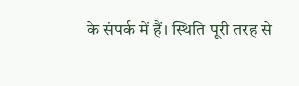के संपर्क में हैं। स्थिति पूरी तरह से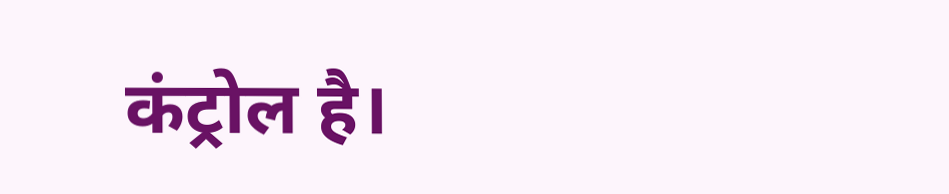कंट्रोल है।